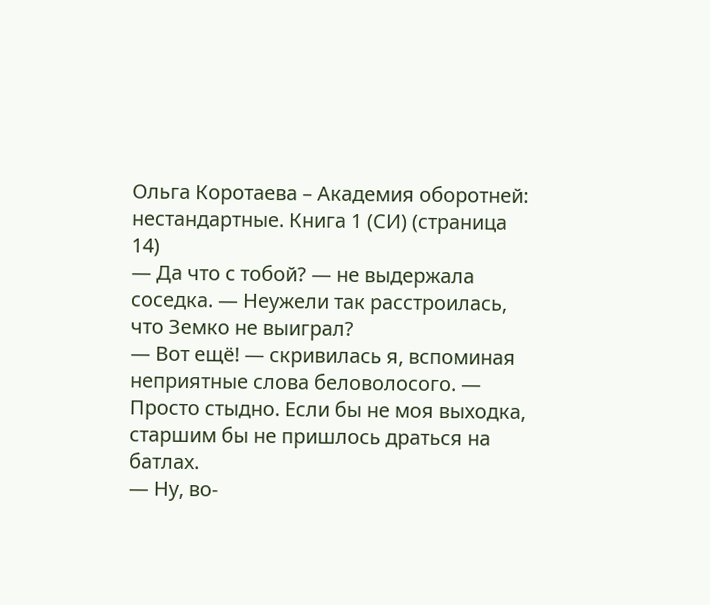Ольга Коротаева – Академия оборотней: нестандартные. Книга 1 (СИ) (страница 14)
— Да что с тобой? — не выдержала соседка. — Неужели так расстроилась, что Земко не выиграл?
— Вот ещё! — скривилась я, вспоминая неприятные слова беловолосого. — Просто стыдно. Если бы не моя выходка, старшим бы не пришлось драться на батлах.
— Ну, во-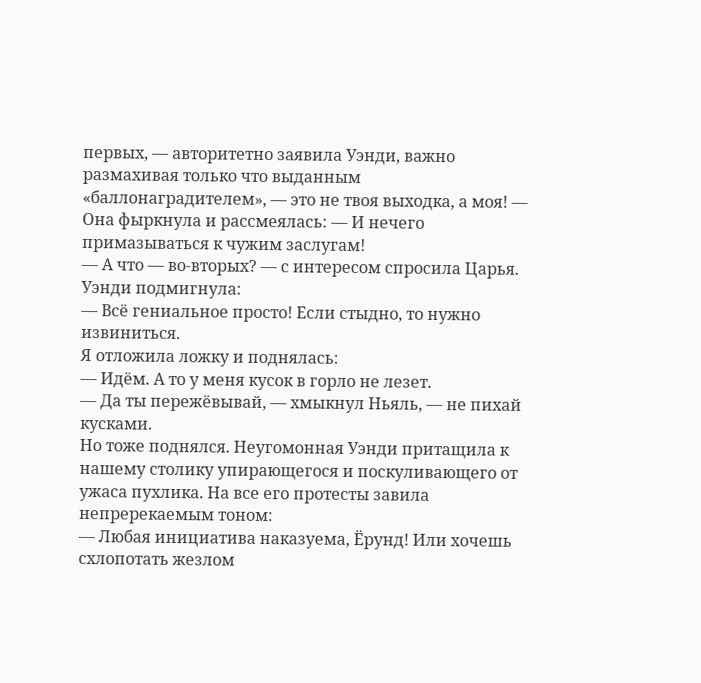первых, — авторитетно заявила Уэнди, важно размахивая только что выданным «баллонаградителем», — это не твоя выходка, а моя! — Она фыркнула и рассмеялась: — И нечего примазываться к чужим заслугам!
— А что — во-вторых? — с интересом спросила Царья.
Уэнди подмигнула:
— Всё гениальное просто! Если стыдно, то нужно извиниться.
Я отложила ложку и поднялась:
— Идём. А то у меня кусок в горло не лезет.
— Да ты пережёвывай, — хмыкнул Ньяль, — не пихай кусками.
Но тоже поднялся. Неугомонная Уэнди притащила к нашему столику упирающегося и поскуливающего от ужаса пухлика. На все его протесты завила непререкаемым тоном:
— Любая инициатива наказуема, Ёрунд! Или хочешь схлопотать жезлом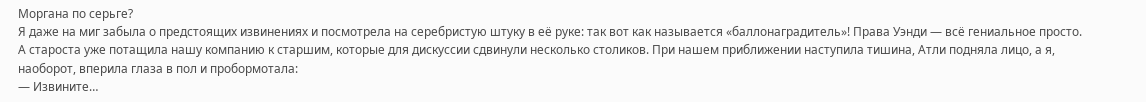Моргана по серьге?
Я даже на миг забыла о предстоящих извинениях и посмотрела на серебристую штуку в её руке: так вот как называется «баллонаградитель»! Права Уэнди — всё гениальное просто. А староста уже потащила нашу компанию к старшим, которые для дискуссии сдвинули несколько столиков. При нашем приближении наступила тишина, Атли подняла лицо, а я, наоборот, вперила глаза в пол и пробормотала:
— Извините…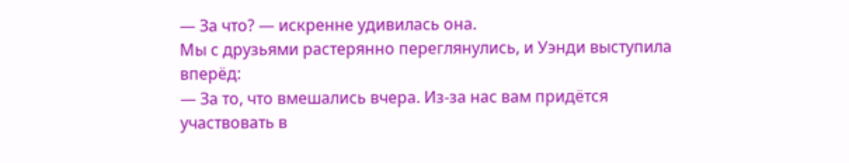— За что? — искренне удивилась она.
Мы с друзьями растерянно переглянулись, и Уэнди выступила вперёд:
— За то, что вмешались вчера. Из-за нас вам придётся участвовать в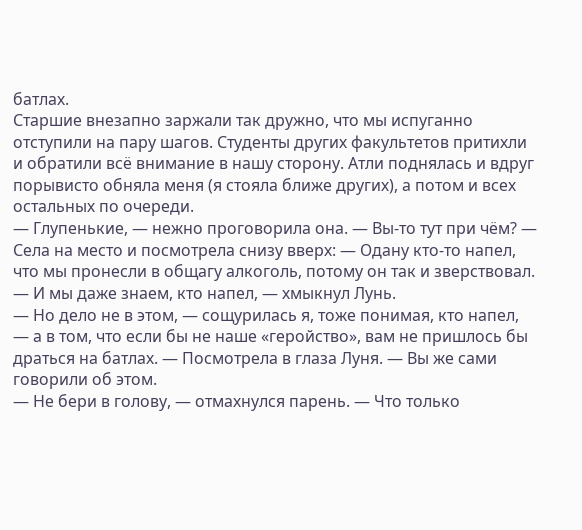батлах.
Старшие внезапно заржали так дружно, что мы испуганно отступили на пару шагов. Студенты других факультетов притихли и обратили всё внимание в нашу сторону. Атли поднялась и вдруг порывисто обняла меня (я стояла ближе других), а потом и всех остальных по очереди.
— Глупенькие, — нежно проговорила она. — Вы-то тут при чём? — Села на место и посмотрела снизу вверх: — Одану кто-то напел, что мы пронесли в общагу алкоголь, потому он так и зверствовал.
— И мы даже знаем, кто напел, — хмыкнул Лунь.
— Но дело не в этом, — сощурилась я, тоже понимая, кто напел, — а в том, что если бы не наше «геройство», вам не пришлось бы драться на батлах. — Посмотрела в глаза Луня. — Вы же сами говорили об этом.
— Не бери в голову, — отмахнулся парень. — Что только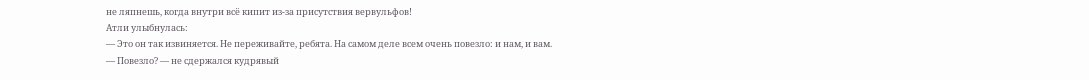не ляпнешь, когда внутри всё кипит из-за присутствия вервульфов!
Атли улыбнулась:
— Это он так извиняется. Не переживайте, ребята. На самом деле всем очень повезло: и нам, и вам.
— Повезло? — не сдержался кудрявый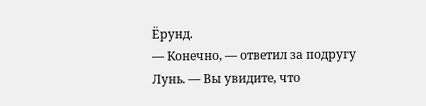Ёрунд.
— Конечно, — ответил за подругу Лунь. — Вы увидите, что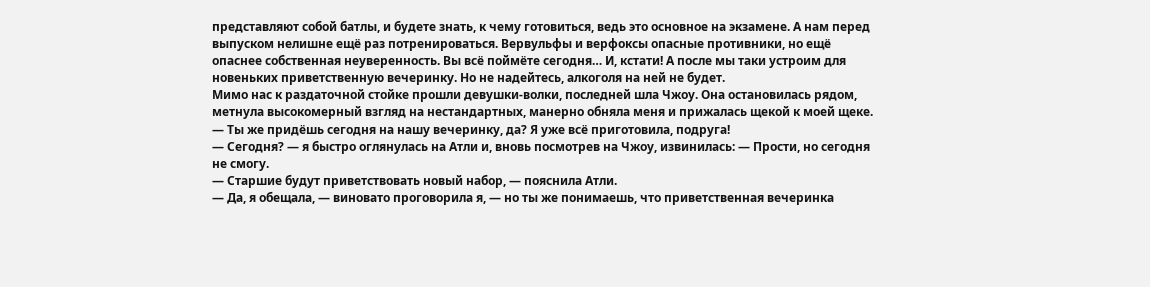представляют собой батлы, и будете знать, к чему готовиться, ведь это основное на экзамене. А нам перед выпуском нелишне ещё раз потренироваться. Вервульфы и верфоксы опасные противники, но ещё опаснее собственная неуверенность. Вы всё поймёте сегодня… И, кстати! А после мы таки устроим для новеньких приветственную вечеринку. Но не надейтесь, алкоголя на ней не будет.
Мимо нас к раздаточной стойке прошли девушки-волки, последней шла Чжоу. Она остановилась рядом, метнула высокомерный взгляд на нестандартных, манерно обняла меня и прижалась щекой к моей щеке.
— Ты же придёшь сегодня на нашу вечеринку, да? Я уже всё приготовила, подруга!
— Сегодня? — я быстро оглянулась на Атли и, вновь посмотрев на Чжоу, извинилась: — Прости, но сегодня не смогу.
— Старшие будут приветствовать новый набор, — пояснила Атли.
— Да, я обещала, — виновато проговорила я, — но ты же понимаешь, что приветственная вечеринка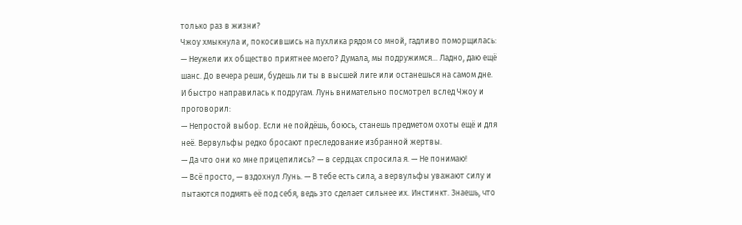только раз в жизни?
Чжоу хмыкнула и, покосившись на пухлика рядом со мной, гадливо поморщилась:
— Неужели их общество приятнее моего? Думала, мы подружимся… Ладно, даю ещё шанс. До вечера реши, будешь ли ты в высшей лиге или останешься на самом дне.
И быстро направилась к подругам. Лунь внимательно посмотрел вслед Чжоу и проговорил:
— Непростой выбор. Если не пойдёшь, боюсь, станешь предметом охоты ещё и для неё. Вервульфы редко бросают преследование избранной жертвы.
— Да что они ко мне прицепились? — в сердцах спросила я. — Не понимаю!
— Всё просто, — вздохнул Лунь. — В тебе есть сила, а вервульфы уважают силу и пытаются подмять её под себя, ведь это сделает сильнее их. Инстинкт. Знаешь, что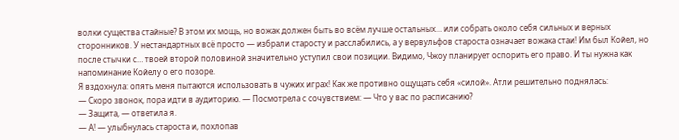волки существа стайные? В этом их мощь, но вожак должен быть во всём лучше остальных… или собрать около себя сильных и верных сторонников. У нестандартных всё просто — избрали старосту и расслабились, а у вервульфов староста означает вожака стаи! Им был Койел, но после стычки с… твоей второй половиной значительно уступил свои позиции. Видимо, Чжоу планирует оспорить его право. И ты нужна как напоминание Койелу о его позоре.
Я вздохнула: опять меня пытаются использовать в чужих играх! Как же противно ощущать себя «силой». Атли решительно поднялась:
— Скоро звонок, пора идти в аудиторию. — Посмотрела с сочувствием: — Что у вас по расписанию?
— Защита, — ответила я.
— А! — улыбнулась староста и, похлопав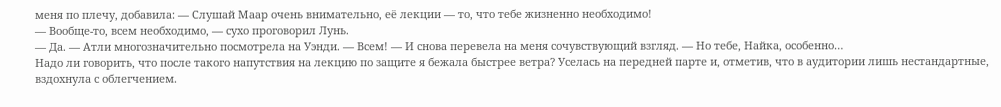меня по плечу, добавила: — Слушай Маар очень внимательно, её лекции — то, что тебе жизненно необходимо!
— Вообще-то, всем необходимо, — сухо проговорил Лунь.
— Да. — Атли многозначительно посмотрела на Уэнди. — Всем! — И снова перевела на меня сочувствующий взгляд. — Но тебе, Найка, особенно…
Надо ли говорить, что после такого напутствия на лекцию по защите я бежала быстрее ветра? Уселась на передней парте и, отметив, что в аудитории лишь нестандартные, вздохнула с облегчением.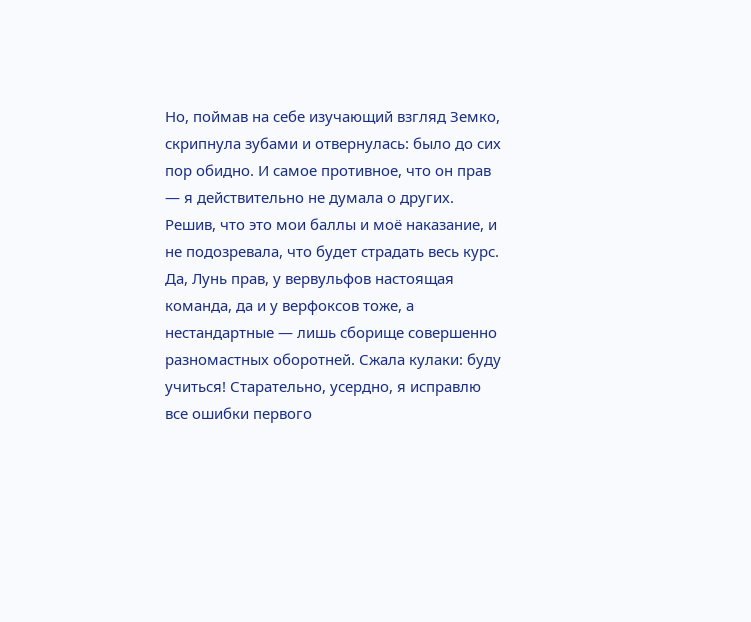Но, поймав на себе изучающий взгляд Земко, скрипнула зубами и отвернулась: было до сих пор обидно. И самое противное, что он прав — я действительно не думала о других. Решив, что это мои баллы и моё наказание, и не подозревала, что будет страдать весь курс. Да, Лунь прав, у вервульфов настоящая команда, да и у верфоксов тоже, а нестандартные — лишь сборище совершенно разномастных оборотней. Сжала кулаки: буду учиться! Старательно, усердно, я исправлю все ошибки первого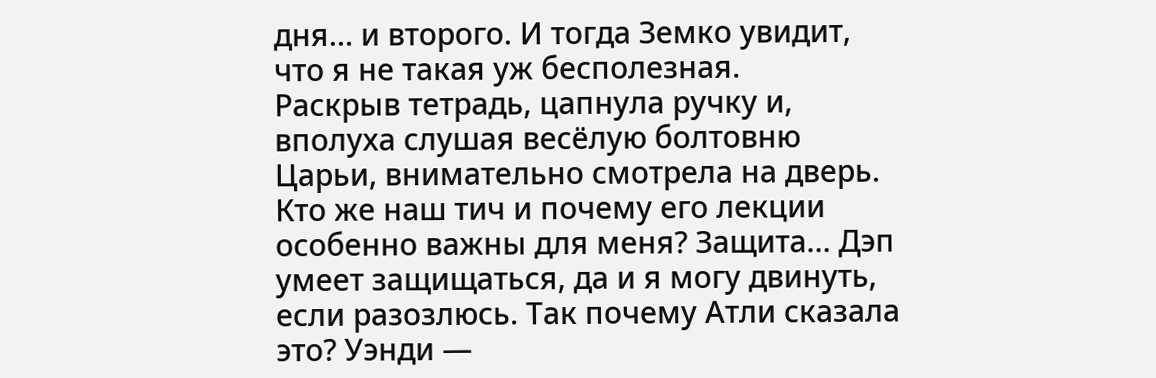дня… и второго. И тогда Земко увидит, что я не такая уж бесполезная.
Раскрыв тетрадь, цапнула ручку и, вполуха слушая весёлую болтовню Царьи, внимательно смотрела на дверь. Кто же наш тич и почему его лекции особенно важны для меня? Защита… Дэп умеет защищаться, да и я могу двинуть, если разозлюсь. Так почему Атли сказала это? Уэнди —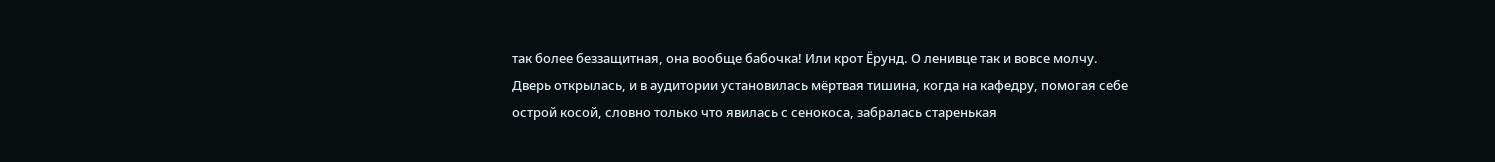так более беззащитная, она вообще бабочка! Или крот Ёрунд. О ленивце так и вовсе молчу.
Дверь открылась, и в аудитории установилась мёртвая тишина, когда на кафедру, помогая себе острой косой, словно только что явилась с сенокоса, забралась старенькая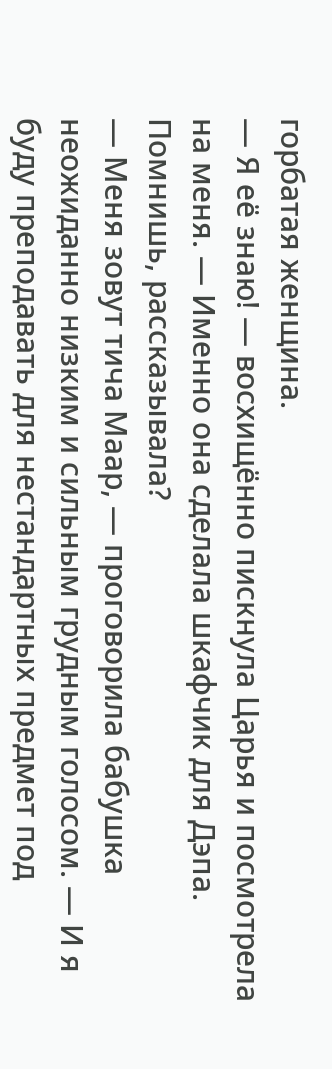горбатая женщина.
— Я её знаю! — восхищённо пискнула Царья и посмотрела на меня. — Именно она сделала шкафчик для Дэпа. Помнишь, рассказывала?
— Меня зовут тича Маар, — проговорила бабушка неожиданно низким и сильным грудным голосом. — И я буду преподавать для нестандартных предмет под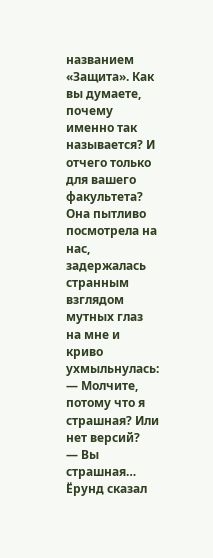названием «Защита». Как вы думаете, почему именно так называется? И отчего только для вашего факультета?
Она пытливо посмотрела на нас, задержалась странным взглядом мутных глаз на мне и криво ухмыльнулась:
— Молчите, потому что я страшная? Или нет версий?
— Вы страшная…
Ёрунд сказал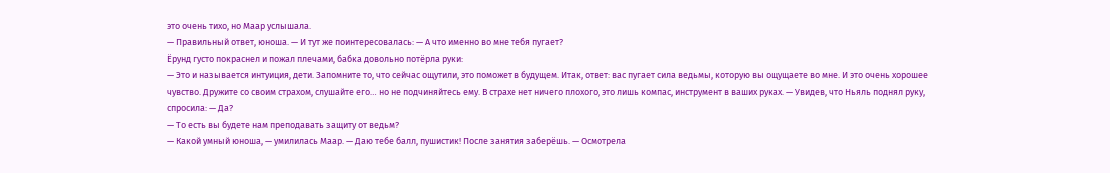это очень тихо, но Маар услышала.
— Правильный ответ, юноша. — И тут же поинтересовалась: — А что именно во мне тебя пугает?
Ёрунд густо покраснел и пожал плечами, бабка довольно потёрла руки:
— Это и называется интуиция, дети. Запомните то, что сейчас ощутили, это поможет в будущем. Итак, ответ: вас пугает сила ведьмы, которую вы ощущаете во мне. И это очень хорошее чувство. Дружите со своим страхом, слушайте его… но не подчиняйтесь ему. В страхе нет ничего плохого, это лишь компас, инструмент в ваших руках. — Увидев, что Ньяль поднял руку, спросила: — Да?
— То есть вы будете нам преподавать защиту от ведьм?
— Какой умный юноша, — умилилась Маар. — Даю тебе балл, пушистик! После занятия заберёшь. — Осмотрела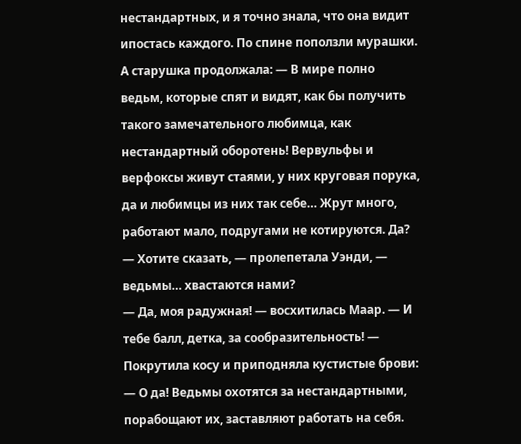нестандартных, и я точно знала, что она видит ипостась каждого. По спине поползли мурашки. А старушка продолжала: — В мире полно ведьм, которые спят и видят, как бы получить такого замечательного любимца, как нестандартный оборотень! Вервульфы и верфоксы живут стаями, у них круговая порука, да и любимцы из них так себе… Жрут много, работают мало, подругами не котируются. Да?
— Хотите сказать, — пролепетала Уэнди, — ведьмы… хвастаются нами?
— Да, моя радужная! — восхитилась Маар. — И тебе балл, детка, за сообразительность! — Покрутила косу и приподняла кустистые брови: — О да! Ведьмы охотятся за нестандартными, порабощают их, заставляют работать на себя.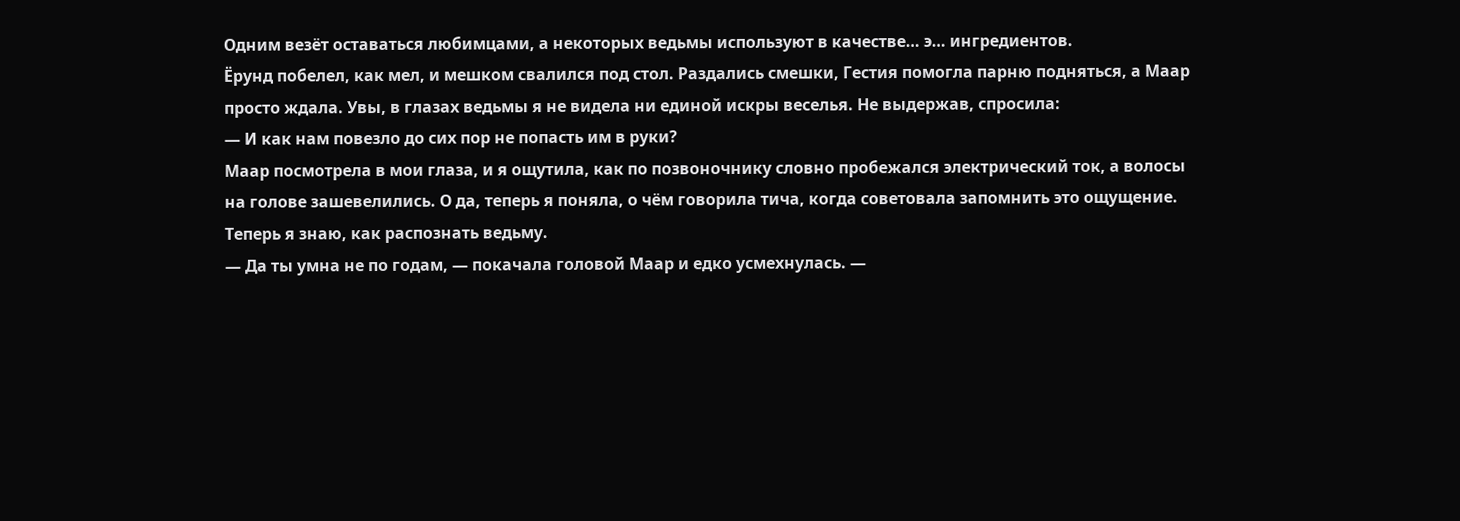Одним везёт оставаться любимцами, а некоторых ведьмы используют в качестве… э… ингредиентов.
Ёрунд побелел, как мел, и мешком свалился под стол. Раздались смешки, Гестия помогла парню подняться, а Маар просто ждала. Увы, в глазах ведьмы я не видела ни единой искры веселья. Не выдержав, спросила:
— И как нам повезло до сих пор не попасть им в руки?
Маар посмотрела в мои глаза, и я ощутила, как по позвоночнику словно пробежался электрический ток, а волосы на голове зашевелились. О да, теперь я поняла, о чём говорила тича, когда советовала запомнить это ощущение. Теперь я знаю, как распознать ведьму.
— Да ты умна не по годам, — покачала головой Маар и едко усмехнулась. —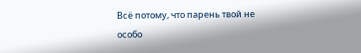Всё потому, что парень твой не особо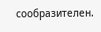сообразителен.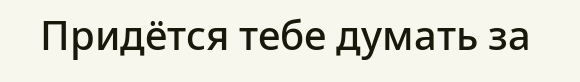Придётся тебе думать за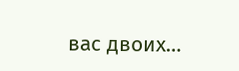вас двоих…